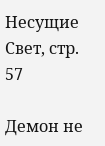Несущие Свет, стр. 57

Демон не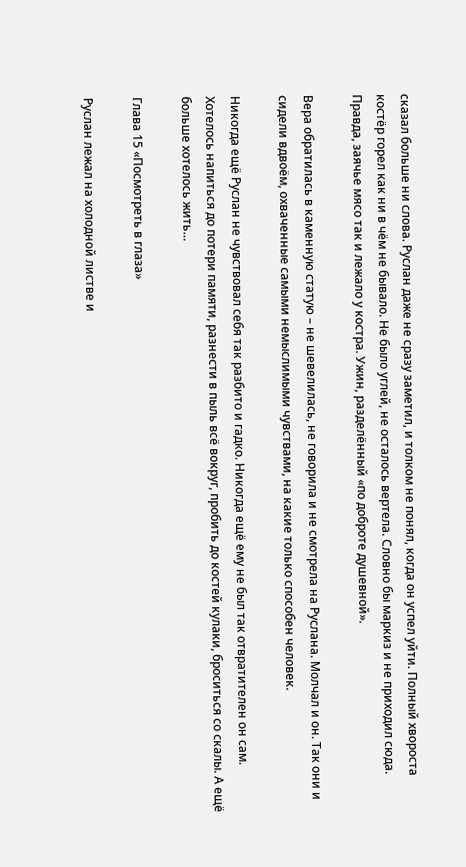сказал больше ни слова. Руслан даже не сразу заметил, и толком не понял, когда он успел уйти. Полный хвороста костёр горел как ни в чём не бывало. Не было углей, не осталось вертела. Словно бы маркиз и не приходил сюда. Правда, заячье мясо так и лежало у костра. Ужин, разделённый «по доброте душевной».

Вера обратилась в каменную статую – не шевелилась, не говорила и не смотрела на Руслана. Молчал и он. Так они и сидели вдвоём, охваченные самыми немыслимыми чувствами, на какие только способен человек.

Никогда ещё Руслан не чувствовал себя так разбито и гадко. Никогда ещё ему не был так отвратителен он сам. Хотелось напиться до потери памяти, разнести в пыль всё вокруг, пробить до костей кулаки, броситься со скалы. А ещё больше хотелось жить…

Глава 15 «Посмотреть в глаза»

Руслан лежал на холодной листве и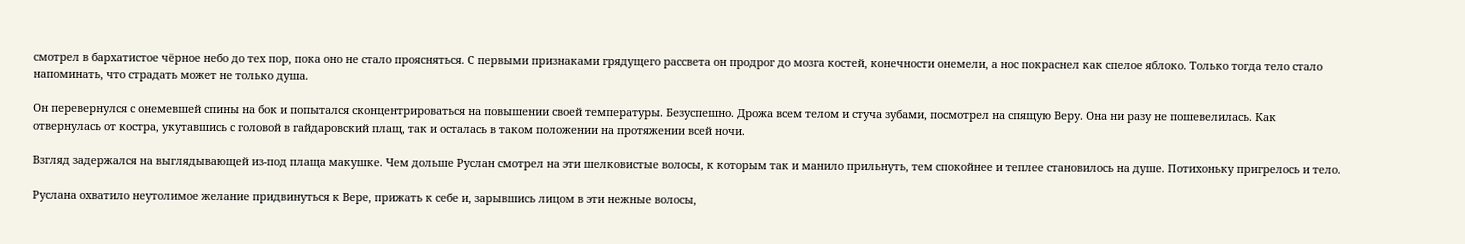смотрел в бархатистое чёрное небо до тех пор, пока оно не стало проясняться. С первыми признаками грядущего рассвета он продрог до мозга костей, конечности онемели, а нос покраснел как спелое яблоко. Только тогда тело стало напоминать, что страдать может не только душа.

Он перевернулся с онемевшей спины на бок и попытался сконцентрироваться на повышении своей температуры. Безуспешно. Дрожа всем телом и стуча зубами, посмотрел на спящую Веру. Она ни разу не пошевелилась. Как отвернулась от костра, укутавшись с головой в гайдаровский плащ, так и осталась в таком положении на протяжении всей ночи.

Взгляд задержался на выглядывающей из-под плаща макушке. Чем дольше Руслан смотрел на эти шелковистые волосы, к которым так и манило прильнуть, тем спокойнее и теплее становилось на душе. Потихоньку пригрелось и тело.

Руслана охватило неутолимое желание придвинуться к Вере, прижать к себе и, зарывшись лицом в эти нежные волосы,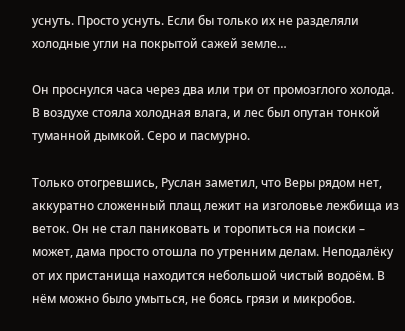уснуть. Просто уснуть. Если бы только их не разделяли холодные угли на покрытой сажей земле…

Он проснулся часа через два или три от промозглого холода. В воздухе стояла холодная влага, и лес был опутан тонкой туманной дымкой. Серо и пасмурно.

Только отогревшись, Руслан заметил, что Веры рядом нет, аккуратно сложенный плащ лежит на изголовье лежбища из веток. Он не стал паниковать и торопиться на поиски – может, дама просто отошла по утренним делам. Неподалёку от их пристанища находится небольшой чистый водоём. В нём можно было умыться, не боясь грязи и микробов.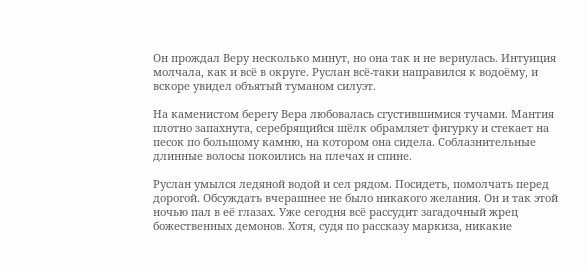Он прождал Веру несколько минут, но она так и не вернулась. Интуиция молчала, как и всё в округе. Руслан всё-таки направился к водоёму, и вскоре увидел объятый туманом силуэт.

На каменистом берегу Вера любовалась сгустившимися тучами. Мантия плотно запахнута, серебрящийся шёлк обрамляет фигурку и стекает на песок по большому камню, на котором она сидела. Соблазнительные длинные волосы покоились на плечах и спине.

Руслан умылся ледяной водой и сел рядом. Посидеть, помолчать перед дорогой. Обсуждать вчерашнее не было никакого желания. Он и так этой ночью пал в её глазах. Уже сегодня всё рассудит загадочный жрец божественных демонов. Хотя, судя по рассказу маркиза, никакие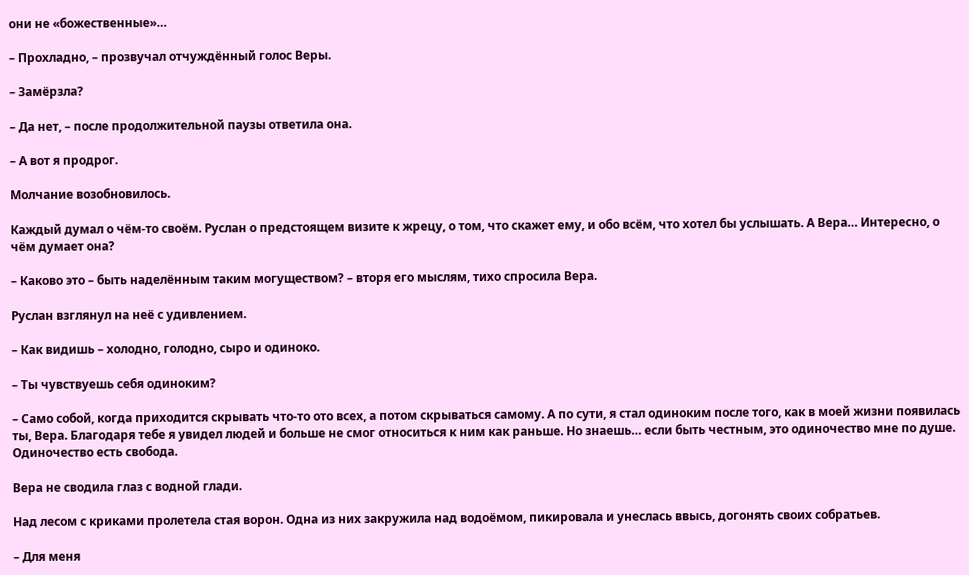они не «божественные»…

– Прохладно, – прозвучал отчуждённый голос Веры.

– Замёрзла?

– Да нет, – после продолжительной паузы ответила она.

– А вот я продрог.

Молчание возобновилось.

Каждый думал о чём-то своём. Руслан о предстоящем визите к жрецу, о том, что скажет ему, и обо всём, что хотел бы услышать. А Вера… Интересно, о чём думает она?

– Каково это – быть наделённым таким могуществом? – вторя его мыслям, тихо спросила Вера.

Руслан взглянул на неё с удивлением.

– Как видишь – холодно, голодно, сыро и одиноко.

– Ты чувствуешь себя одиноким?

– Само собой, когда приходится скрывать что-то ото всех, а потом скрываться самому. А по сути, я стал одиноким после того, как в моей жизни появилась ты, Вера. Благодаря тебе я увидел людей и больше не смог относиться к ним как раньше. Но знаешь… если быть честным, это одиночество мне по душе. Одиночество есть свобода.

Вера не сводила глаз с водной глади.

Над лесом с криками пролетела стая ворон. Одна из них закружила над водоёмом, пикировала и унеслась ввысь, догонять своих собратьев.

– Для меня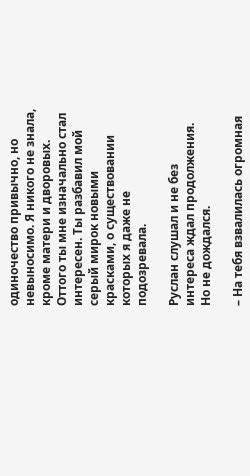одиночество привычно, но невыносимо. Я никого не знала, кроме матери и дворовых. Оттого ты мне изначально стал интересен. Ты разбавил мой серый мирок новыми красками, о существовании которых я даже не подозревала.

Руслан слушал и не без интереса ждал продолжения. Но не дождался.

– На тебя взвалилась огромная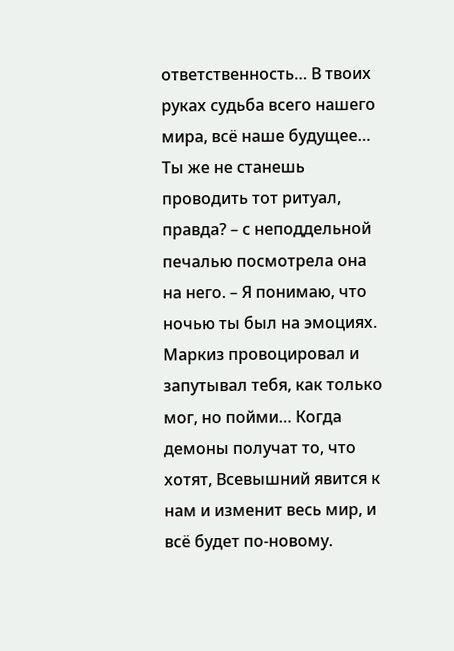ответственность… В твоих руках судьба всего нашего мира, всё наше будущее… Ты же не станешь проводить тот ритуал, правда? – с неподдельной печалью посмотрела она на него. – Я понимаю, что ночью ты был на эмоциях. Маркиз провоцировал и запутывал тебя, как только мог, но пойми… Когда демоны получат то, что хотят, Всевышний явится к нам и изменит весь мир, и всё будет по-новому.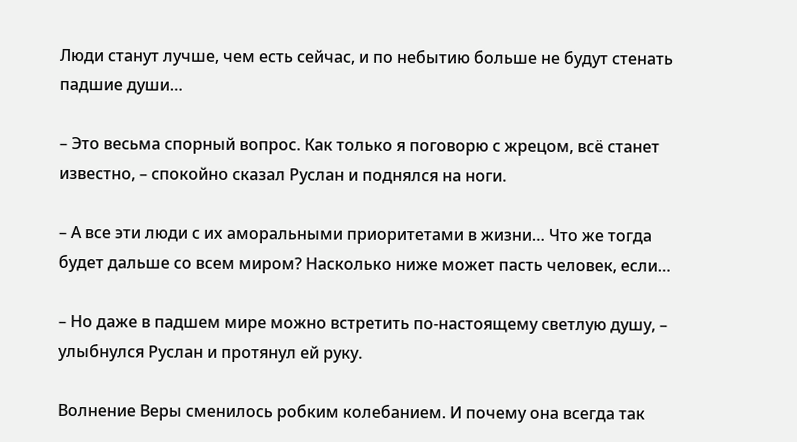Люди станут лучше, чем есть сейчас, и по небытию больше не будут стенать падшие души…

– Это весьма спорный вопрос. Как только я поговорю с жрецом, всё станет известно, – спокойно сказал Руслан и поднялся на ноги.

– А все эти люди с их аморальными приоритетами в жизни… Что же тогда будет дальше со всем миром? Насколько ниже может пасть человек, если…

– Но даже в падшем мире можно встретить по-настоящему светлую душу, – улыбнулся Руслан и протянул ей руку.

Волнение Веры сменилось робким колебанием. И почему она всегда так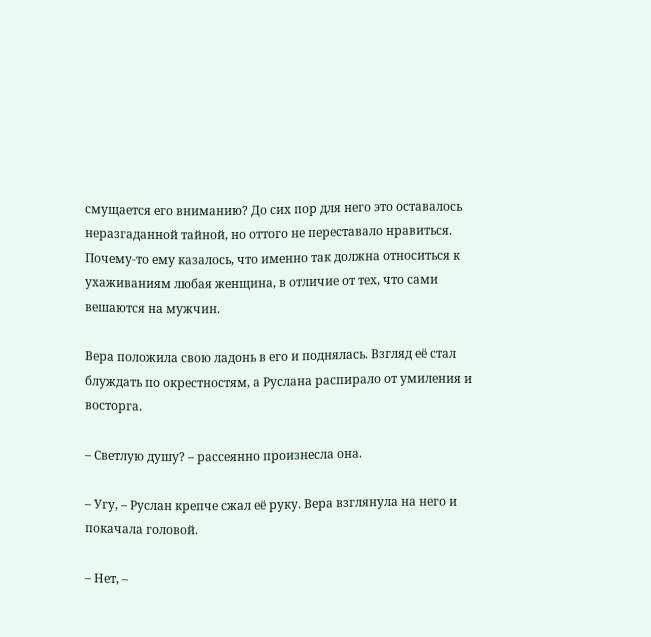смущается его вниманию? До сих пор для него это оставалось неразгаданной тайной, но оттого не переставало нравиться. Почему-то ему казалось, что именно так должна относиться к ухаживаниям любая женщина, в отличие от тех, что сами вешаются на мужчин.

Вера положила свою ладонь в его и поднялась. Взгляд её стал блуждать по окрестностям, а Руслана распирало от умиления и восторга.

– Светлую душу? – рассеянно произнесла она.

– Угу, – Руслан крепче сжал её руку. Вера взглянула на него и покачала головой.

– Нет, –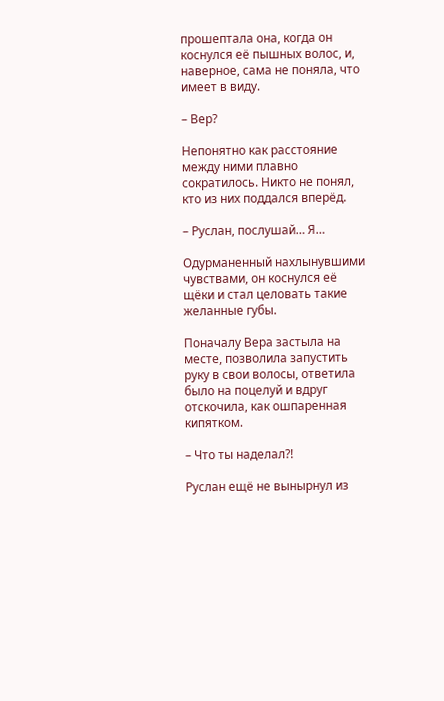прошептала она, когда он коснулся её пышных волос, и, наверное, сама не поняла, что имеет в виду.

– Вер?

Непонятно как расстояние между ними плавно сократилось. Никто не понял, кто из них поддался вперёд.

– Руслан, послушай… Я…

Одурманенный нахлынувшими чувствами, он коснулся её щёки и стал целовать такие желанные губы.

Поначалу Вера застыла на месте, позволила запустить руку в свои волосы, ответила было на поцелуй и вдруг отскочила, как ошпаренная кипятком.

– Что ты наделал?!

Руслан ещё не вынырнул из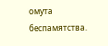омута беспамятства.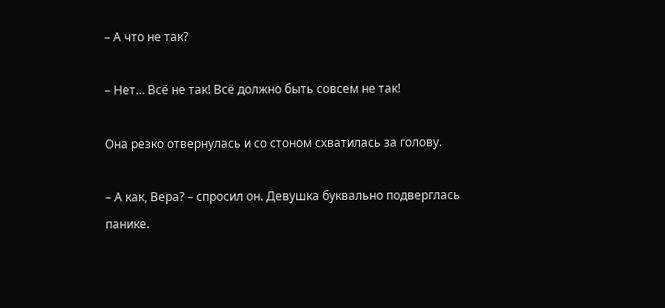– А что не так?

– Нет… Всё не так! Всё должно быть совсем не так!

Она резко отвернулась и со стоном схватилась за голову.

– А как, Вера? – спросил он. Девушка буквально подверглась панике.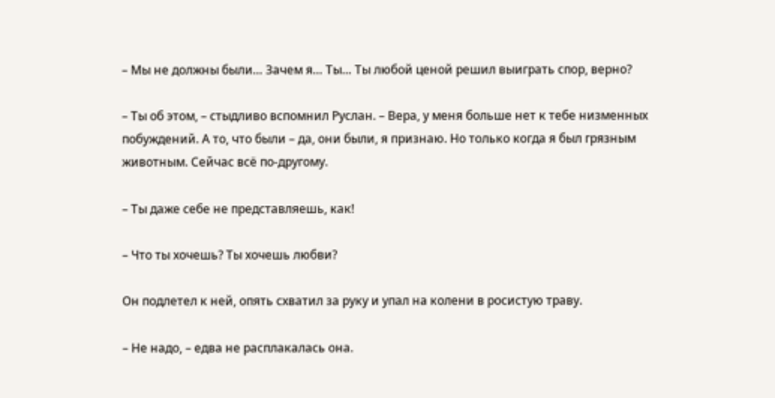– Мы не должны были… Зачем я… Ты… Ты любой ценой решил выиграть спор, верно?

– Ты об этом, – стыдливо вспомнил Руслан. – Вера, у меня больше нет к тебе низменных побуждений. А то, что были – да, они были, я признаю. Но только когда я был грязным животным. Сейчас всё по-другому.

– Ты даже себе не представляешь, как!

– Что ты хочешь? Ты хочешь любви?

Он подлетел к ней, опять схватил за руку и упал на колени в росистую траву.

– Не надо, – едва не расплакалась она.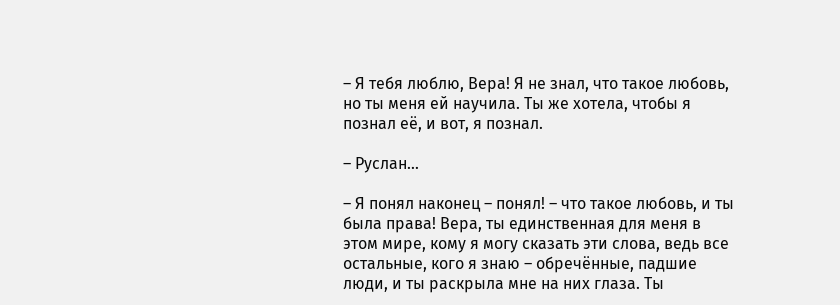– Я тебя люблю, Вера! Я не знал, что такое любовь, но ты меня ей научила. Ты же хотела, чтобы я познал её, и вот, я познал.

– Руслан…

– Я понял наконец – понял! – что такое любовь, и ты была права! Вера, ты единственная для меня в этом мире, кому я могу сказать эти слова, ведь все остальные, кого я знаю – обречённые, падшие люди, и ты раскрыла мне на них глаза. Ты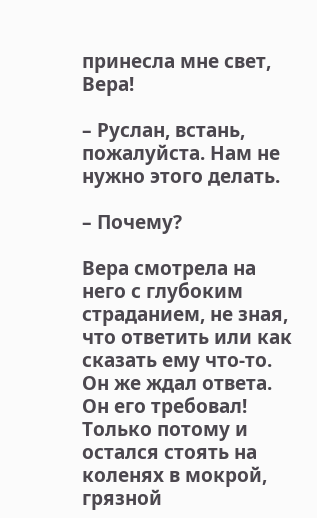принесла мне свет, Вера!

– Руслан, встань, пожалуйста. Нам не нужно этого делать.

– Почему?

Вера смотрела на него с глубоким страданием, не зная, что ответить или как сказать ему что-то. Он же ждал ответа. Он его требовал! Только потому и остался стоять на коленях в мокрой, грязной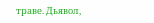траве. Дьявол,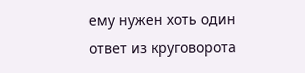ему нужен хоть один ответ из круговорота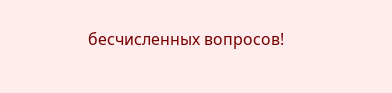бесчисленных вопросов!